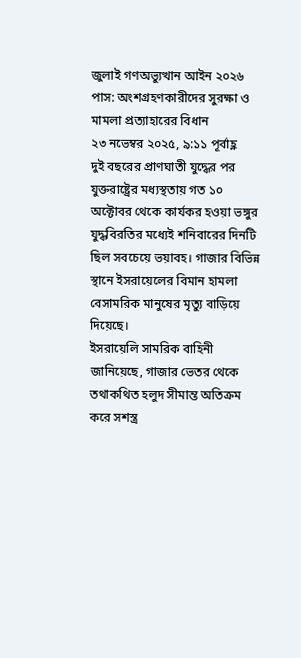জুলাই গণঅভ্যুত্থান আইন ২০২৬ পাস: অংশগ্রহণকারীদের সুরক্ষা ও মামলা প্রত্যাহারের বিধান
২৩ নভেম্বর ২০২৫, ৯:১১ পূর্বাহ্ণ
দুই বছরের প্রাণঘাতী যুদ্ধের পর যুক্তরাষ্ট্রের মধ্যস্থতায় গত ১০ অক্টোবর থেকে কার্যকর হওয়া ভঙ্গুর যুদ্ধবিরতির মধ্যেই শনিবারের দিনটি ছিল সবচেয়ে ভয়াবহ। গাজার বিভিন্ন স্থানে ইসরায়েলের বিমান হামলা বেসামরিক মানুষের মৃত্যু বাড়িয়ে দিয়েছে।
ইসরায়েলি সামরিক বাহিনী জানিয়েছে, গাজার ভেতর থেকে তথাকথিত হলুদ সীমান্ত অতিক্রম করে সশস্ত্র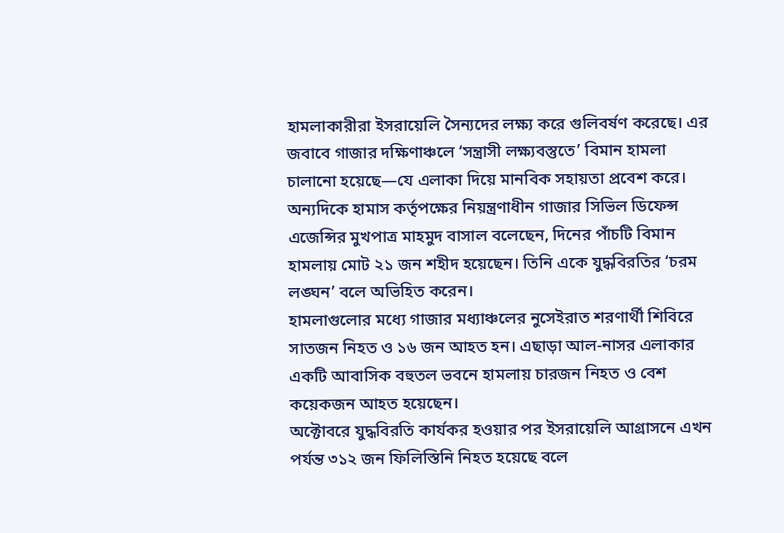হামলাকারীরা ইসরায়েলি সৈন্যদের লক্ষ্য করে গুলিবর্ষণ করেছে। এর জবাবে গাজার দক্ষিণাঞ্চলে ‘সন্ত্রাসী লক্ষ্যবস্তুতে’ বিমান হামলা চালানো হয়েছে—যে এলাকা দিয়ে মানবিক সহায়তা প্রবেশ করে।
অন্যদিকে হামাস কর্তৃপক্ষের নিয়ন্ত্রণাধীন গাজার সিভিল ডিফেন্স এজেন্সির মুখপাত্র মাহমুদ বাসাল বলেছেন, দিনের পাঁচটি বিমান হামলায় মোট ২১ জন শহীদ হয়েছেন। তিনি একে যুদ্ধবিরতির ‘চরম লঙ্ঘন’ বলে অভিহিত করেন।
হামলাগুলোর মধ্যে গাজার মধ্যাঞ্চলের নুসেইরাত শরণার্থী শিবিরে সাতজন নিহত ও ১৬ জন আহত হন। এছাড়া আল-নাসর এলাকার একটি আবাসিক বহুতল ভবনে হামলায় চারজন নিহত ও বেশ কয়েকজন আহত হয়েছেন।
অক্টোবরে যুদ্ধবিরতি কার্যকর হওয়ার পর ইসরায়েলি আগ্রাসনে এখন পর্যন্ত ৩১২ জন ফিলিস্তিনি নিহত হয়েছে বলে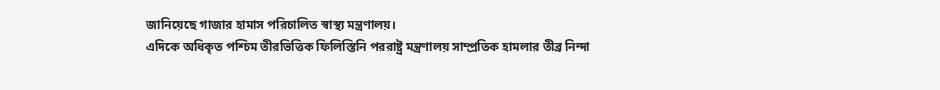জানিয়েছে গাজার হামাস পরিচালিত স্বাস্থ্য মন্ত্রণালয়।
এদিকে অধিকৃত পশ্চিম তীরভিত্তিক ফিলিস্তিনি পররাষ্ট্র মন্ত্রণালয় সাম্প্রতিক হামলার তীব্র নিন্দা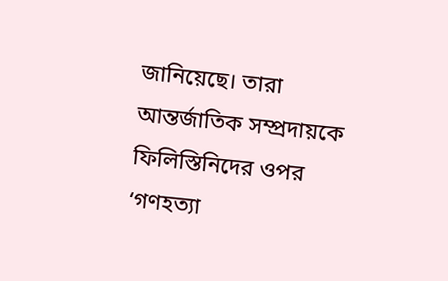জানিয়েছে। তারা আন্তর্জাতিক সম্প্রদায়কে ফিলিস্তিনিদের ওপর ‘গণহত্যা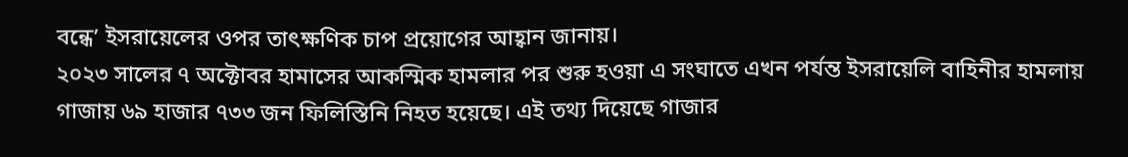বন্ধে’ ইসরায়েলের ওপর তাৎক্ষণিক চাপ প্রয়োগের আহ্বান জানায়।
২০২৩ সালের ৭ অক্টোবর হামাসের আকস্মিক হামলার পর শুরু হওয়া এ সংঘাতে এখন পর্যন্ত ইসরায়েলি বাহিনীর হামলায় গাজায় ৬৯ হাজার ৭৩৩ জন ফিলিস্তিনি নিহত হয়েছে। এই তথ্য দিয়েছে গাজার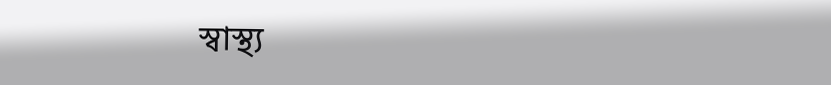স্বাস্থ্য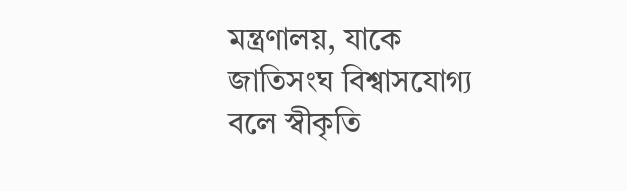মন্ত্রণালয়, যাকে জাতিসংঘ বিশ্বাসযোগ্য বলে স্বীকৃতি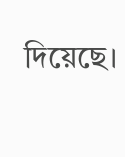দিয়েছে।